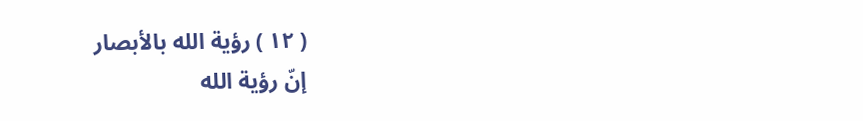( ١٢ ) رؤية الله بالأبصار
إنّ رؤية الله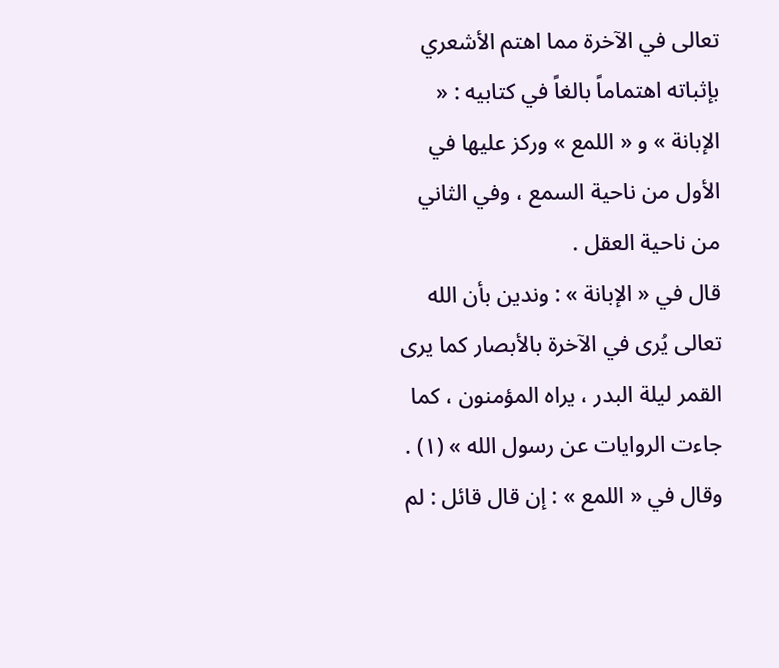تعالى في الآخرة مما اهتم الأشعري بإثباته اهتماماً بالغاً في كتابيه : « الإبانة » و « اللمع » وركز عليها في الأول من ناحية السمع ، وفي الثاني من ناحية العقل .
قال في « الإبانة » : وندين بأن الله تعالى يُرى في الآخرة بالأبصار كما يرى القمر ليلة البدر ، يراه المؤمنون ، كما جاءت الروايات عن رسول الله » (١) .
وقال في « اللمع » : إن قال قائل : لم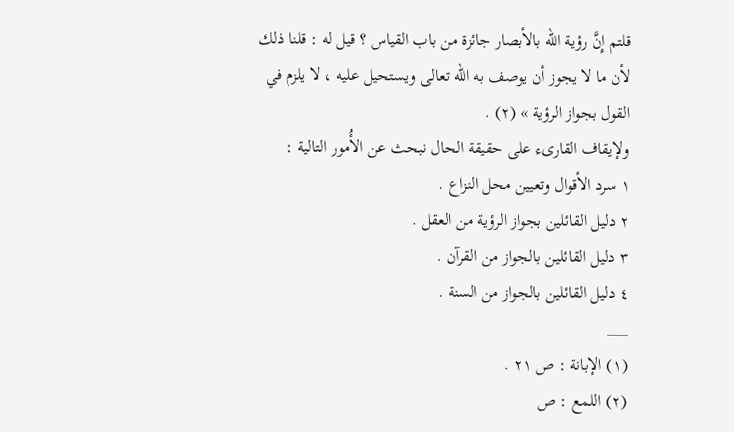قلتم إِنَّ رؤية الله بالأبصار جائزة من باب القياس ؟ قيل له : قلنا ذلك لأن ما لا يجوز أن يوصف به الله تعالى ويستحيل عليه ، لا يلزم في القول بجواز الرؤية » (٢) .
ولإيقاف القاریء على حقيقة الحال نبحث عن الأُمور التالية :
١ سرد الأقوال وتعيين محل النزاع .
٢ دليل القائلين بجواز الرؤية من العقل .
٣ دليل القائلين بالجواز من القرآن .
٤ دليل القائلين بالجواز من السنة .
___
(١) الإبانة : ص ٢١ .
(٢) اللمع : ص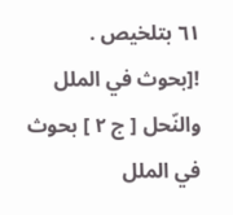٦١ بتلخيص .
![بحوث في الملل والنّحل [ ج ٢ ] بحوث في الملل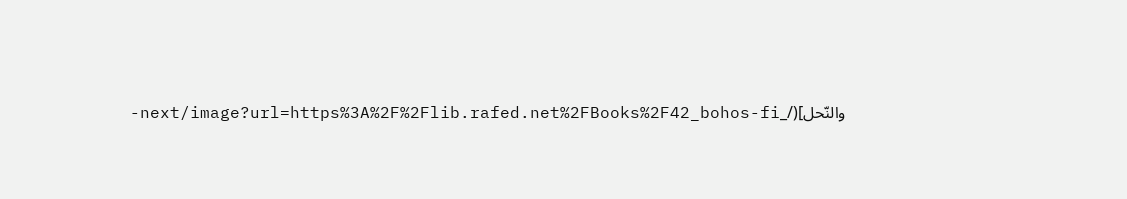والنّحل](/_next/image?url=https%3A%2F%2Flib.rafed.net%2FBooks%2F42_bohos-fi-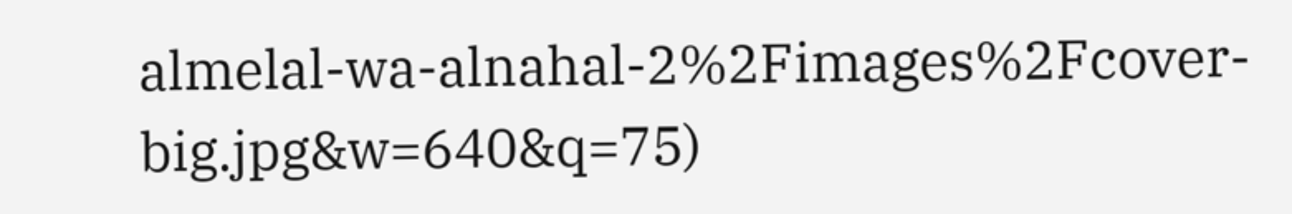almelal-wa-alnahal-2%2Fimages%2Fcover-big.jpg&w=640&q=75)